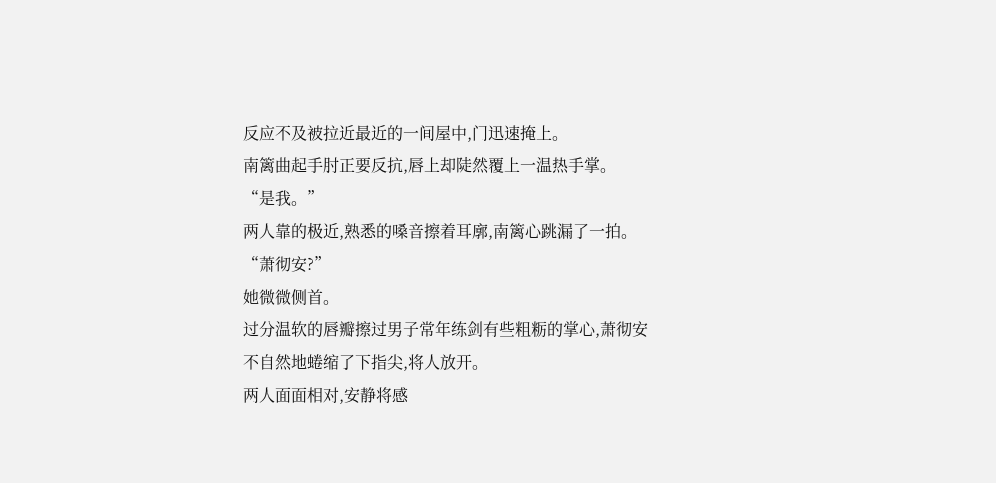反应不及被拉近最近的一间屋中,门迅速掩上。
南篱曲起手肘正要反抗,唇上却陡然覆上一温热手掌。
“是我。”
两人靠的极近,熟悉的嗓音擦着耳廓,南篱心跳漏了一拍。
“萧彻安?”
她微微侧首。
过分温软的唇瓣擦过男子常年练剑有些粗粝的掌心,萧彻安不自然地蜷缩了下指尖,将人放开。
两人面面相对,安静将感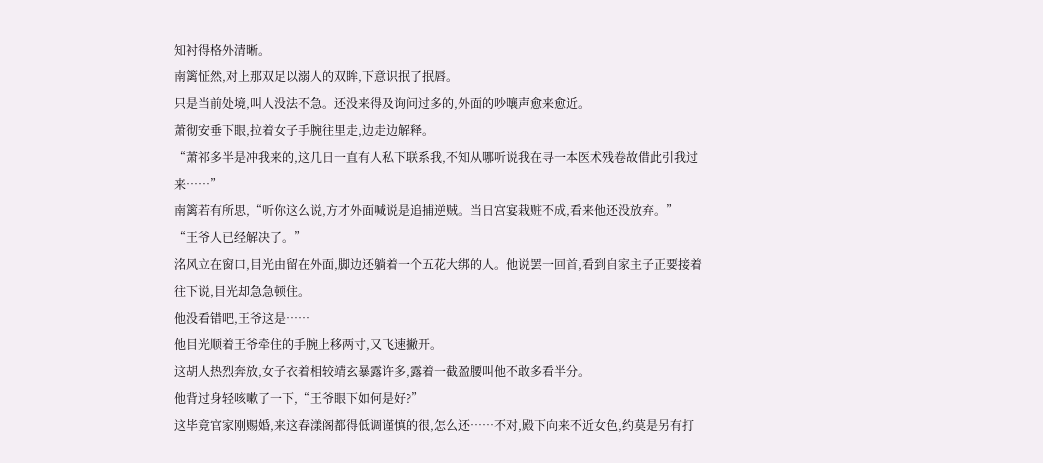知衬得格外清晰。
南篱怔然,对上那双足以溺人的双眸,下意识抿了抿唇。
只是当前处境,叫人没法不急。还没来得及询问过多的,外面的吵嚷声愈来愈近。
萧彻安垂下眼,拉着女子手腕往里走,边走边解释。
“萧祁多半是冲我来的,这几日一直有人私下联系我,不知从哪听说我在寻一本医术残卷故借此引我过来……”
南篱若有所思,“听你这么说,方才外面喊说是追捕逆贼。当日宫宴栽赃不成,看来他还没放弃。”
“王爷人已经解决了。”
洺风立在窗口,目光由留在外面,脚边还躺着一个五花大绑的人。他说罢一回首,看到自家主子正要接着往下说,目光却急急顿住。
他没看错吧,王爷这是……
他目光顺着王爷牵住的手腕上移两寸,又飞速撇开。
这胡人热烈奔放,女子衣着相较靖玄暴露许多,露着一截盈腰叫他不敢多看半分。
他背过身轻咳嗽了一下,“王爷眼下如何是好?”
这毕竟官家刚赐婚,来这春漾阁都得低调谨慎的很,怎么还……不对,殿下向来不近女色,约莫是另有打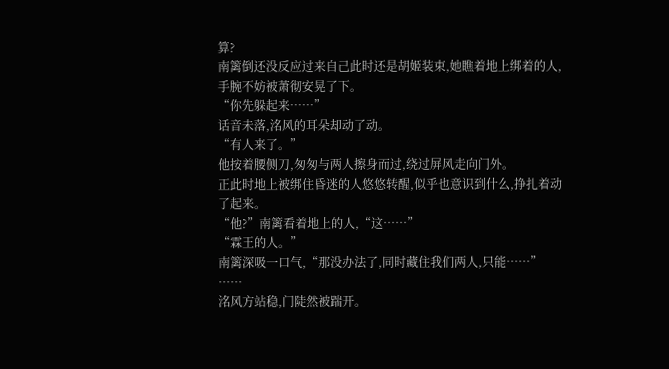算?
南篱倒还没反应过来自己此时还是胡姬装束,她瞧着地上绑着的人,手腕不妨被萧彻安晃了下。
“你先躲起来……”
话音未落,洺风的耳朵却动了动。
“有人来了。”
他按着腰侧刀,匆匆与两人擦身而过,绕过屏风走向门外。
正此时地上被绑住昏迷的人悠悠转醒,似乎也意识到什么,挣扎着动了起来。
“他?”南篱看着地上的人,“这……”
“霖王的人。”
南篱深吸一口气,“那没办法了,同时藏住我们两人,只能……”
……
洺风方站稳,门陡然被踹开。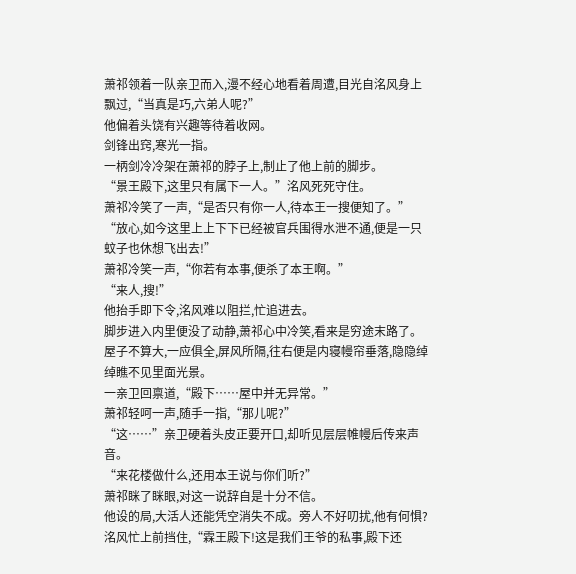萧祁领着一队亲卫而入,漫不经心地看着周遭,目光自洺风身上飘过,“当真是巧,六弟人呢?”
他偏着头饶有兴趣等待着收网。
剑锋出窍,寒光一指。
一柄剑冷冷架在萧祁的脖子上,制止了他上前的脚步。
“景王殿下,这里只有属下一人。”洺风死死守住。
萧祁冷笑了一声,“是否只有你一人,待本王一搜便知了。”
“放心,如今这里上上下下已经被官兵围得水泄不通,便是一只蚊子也休想飞出去!”
萧祁冷笑一声,“你若有本事,便杀了本王啊。”
“来人,搜!”
他抬手即下令,洺风难以阻拦,忙追进去。
脚步进入内里便没了动静,萧祁心中冷笑,看来是穷途末路了。
屋子不算大,一应俱全,屏风所隔,往右便是内寝幔帘垂落,隐隐绰绰瞧不见里面光景。
一亲卫回禀道,“殿下……屋中并无异常。”
萧祁轻呵一声,随手一指,“那儿呢?”
“这……”亲卫硬着头皮正要开口,却听见层层帷幔后传来声音。
“来花楼做什么,还用本王说与你们听?”
萧祁眯了眯眼,对这一说辞自是十分不信。
他设的局,大活人还能凭空消失不成。旁人不好叨扰,他有何惧?
洺风忙上前挡住,“霖王殿下!这是我们王爷的私事,殿下还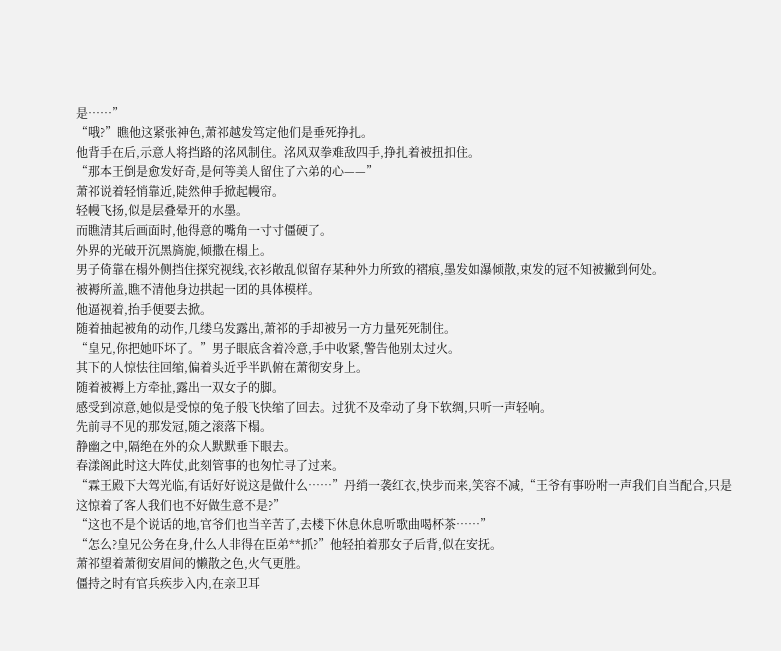是……”
“哦?”瞧他这紧张神色,萧祁越发笃定他们是垂死挣扎。
他背手在后,示意人将挡路的洺风制住。洺风双拳难敌四手,挣扎着被扭扣住。
“那本王倒是愈发好奇,是何等美人留住了六弟的心——”
萧祁说着轻悄靠近,陡然伸手掀起幔帘。
轻幔飞扬,似是层叠晕开的水墨。
而瞧清其后画面时,他得意的嘴角一寸寸僵硬了。
外界的光破开沉黑旖旎,倾撒在榻上。
男子倚靠在榻外侧挡住探究视线,衣衫敞乱似留存某种外力所致的褶痕,墨发如瀑倾散,束发的冠不知被撇到何处。
被褥所盖,瞧不清他身边拱起一团的具体模样。
他逼视着,抬手便要去掀。
随着抽起被角的动作,几缕乌发露出,萧祁的手却被另一方力量死死制住。
“皇兄,你把她吓坏了。”男子眼底含着冷意,手中收紧,警告他别太过火。
其下的人惊怯往回缩,偏着头近乎半趴俯在萧彻安身上。
随着被褥上方牵扯,露出一双女子的脚。
感受到凉意,她似是受惊的兔子般飞快缩了回去。过犹不及牵动了身下软绸,只听一声轻响。
先前寻不见的那发冠,随之滚落下榻。
静幽之中,隔绝在外的众人默默垂下眼去。
春漾阁此时这大阵仗,此刻管事的也匆忙寻了过来。
“霖王殿下大驾光临,有话好好说这是做什么……”丹绡一袭红衣,快步而来,笑容不减,“王爷有事吩咐一声我们自当配合,只是这惊着了客人我们也不好做生意不是?”
“这也不是个说话的地,官爷们也当辛苦了,去楼下休息休息听歌曲喝杯茶……”
“怎么?皇兄公务在身,什么人非得在臣弟**抓?”他轻拍着那女子后背,似在安抚。
萧祁望着萧彻安眉间的懒散之色,火气更胜。
僵持之时有官兵疾步入内,在亲卫耳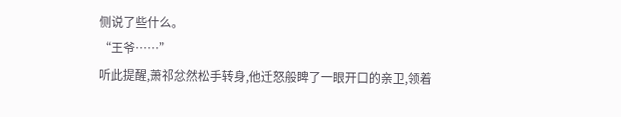侧说了些什么。
“王爷……”
听此提醒,萧祁忿然松手转身,他迁怒般睥了一眼开口的亲卫,领着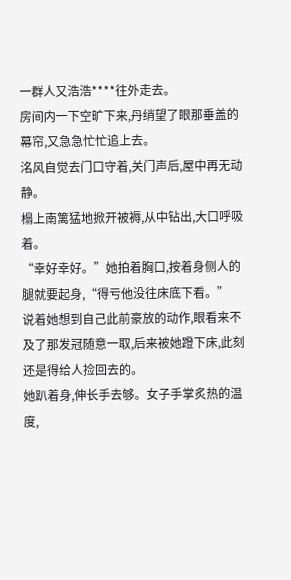一群人又浩浩****往外走去。
房间内一下空旷下来,丹绡望了眼那垂盖的幕帘,又急急忙忙追上去。
洺风自觉去门口守着,关门声后,屋中再无动静。
榻上南篱猛地掀开被褥,从中钻出,大口呼吸着。
“幸好幸好。”她拍着胸口,按着身侧人的腿就要起身,“得亏他没往床底下看。”
说着她想到自己此前豪放的动作,眼看来不及了那发冠随意一取,后来被她蹬下床,此刻还是得给人捡回去的。
她趴着身,伸长手去够。女子手掌炙热的温度,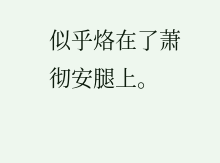似乎烙在了萧彻安腿上。